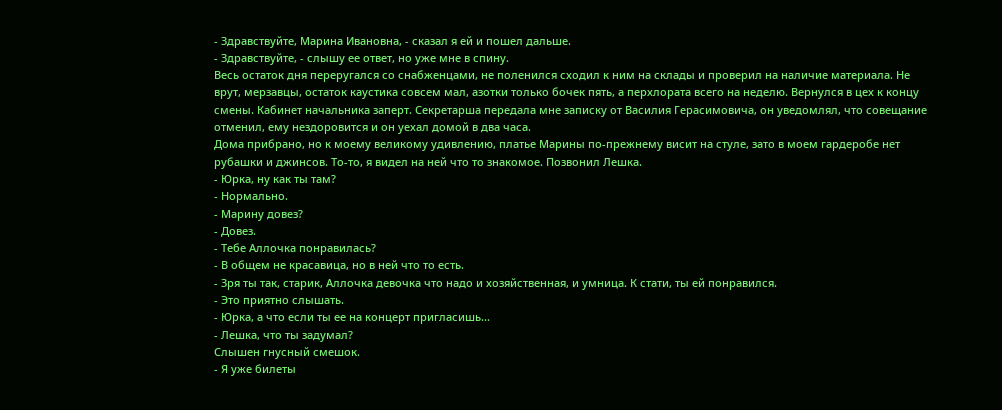- Здравствуйте, Марина Ивановна, - сказал я ей и пошел дальше.
- Здравствуйте, - слышу ее ответ, но уже мне в спину.
Весь остаток дня переругался со снабженцами, не поленился сходил к ним на склады и проверил на наличие материала. Не врут, мерзавцы, остаток каустика совсем мал, азотки только бочек пять, а перхлората всего на неделю. Вернулся в цех к концу смены. Кабинет начальника заперт. Секретарша передала мне записку от Василия Герасимовича, он уведомлял, что совещание отменил, ему нездоровится и он уехал домой в два часа.
Дома прибрано, но к моему великому удивлению, платье Марины по-прежнему висит на стуле, зато в моем гардеробе нет рубашки и джинсов. То-то, я видел на ней что то знакомое. Позвонил Лешка.
- Юрка, ну как ты там?
- Нормально.
- Марину довез?
- Довез.
- Тебе Аллочка понравилась?
- В общем не красавица, но в ней что то есть.
- Зря ты так, старик, Аллочка девочка что надо и хозяйственная, и умница. К стати, ты ей понравился.
- Это приятно слышать.
- Юрка, а что если ты ее на концерт пригласишь...
- Лешка, что ты задумал?
Слышен гнусный смешок.
- Я уже билеты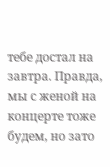тебе достал на завтра. Правда, мы с женой на концерте тоже будем, но зато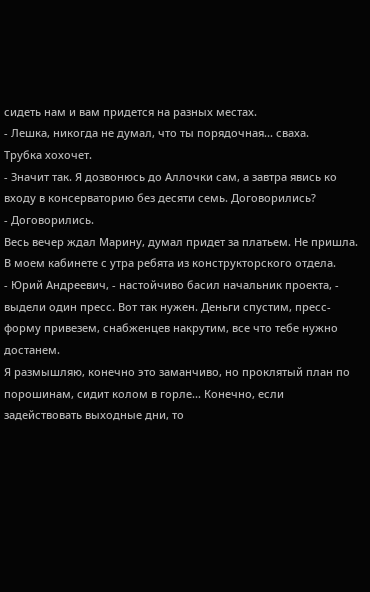сидеть нам и вам придется на разных местах.
- Лешка, никогда не думал, что ты порядочная... сваха.
Трубка хохочет.
- Значит так. Я дозвонюсь до Аллочки сам, а завтра явись ко входу в консерваторию без десяти семь. Договорились?
- Договорились.
Весь вечер ждал Марину, думал придет за платьем. Не пришла.
В моем кабинете с утра ребята из конструкторского отдела.
- Юрий Андреевич, - настойчиво басил начальник проекта, - выдели один пресс. Вот так нужен. Деньги спустим, пресс-форму привезем, снабженцев накрутим, все что тебе нужно достанем.
Я размышляю, конечно это заманчиво, но проклятый план по порошинам, сидит колом в горле... Конечно, если задействовать выходные дни, то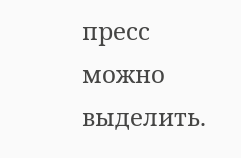пресс можно выделить.